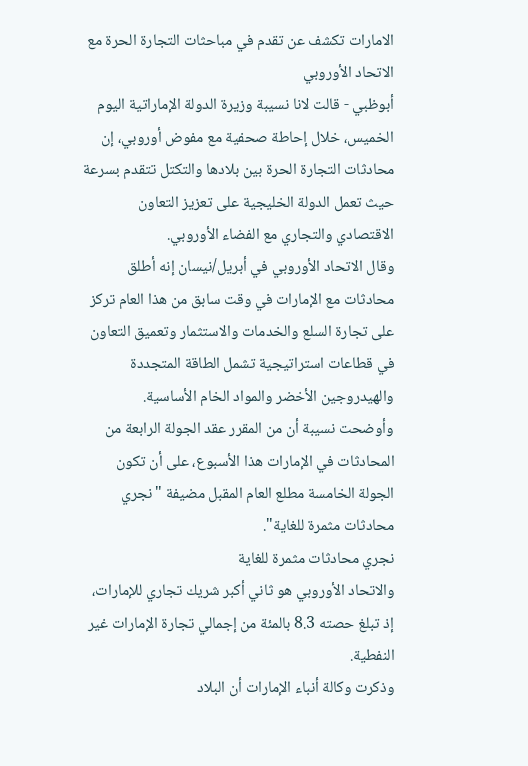الامارات تكشف عن تقدم في مباحثات التجارة الحرة مع الاتحاد الأوروبي
أبوظبي - قالت لانا نسيبة وزيرة الدولة الإماراتية اليوم الخميس، خلال إحاطة صحفية مع مفوض أوروبي، إن محادثات التجارة الحرة بين بلادها والتكتل تتقدم بسرعة حيث تعمل الدولة الخليجية على تعزيز التعاون الاقتصادي والتجاري مع الفضاء الأوروبي.
وقال الاتحاد الأوروبي في أبريل/نيسان إنه أطلق محادثات مع الإمارات في وقت سابق من هذا العام تركز على تجارة السلع والخدمات والاستثمار وتعميق التعاون في قطاعات استراتيجية تشمل الطاقة المتجددة والهيدروجين الأخضر والمواد الخام الأساسية.
وأوضحت نسيبة أن من المقرر عقد الجولة الرابعة من المحادثات في الإمارات هذا الأسبوع، على أن تكون الجولة الخامسة مطلع العام المقبل مضيفة "نجري محادثات مثمرة للغاية".
نجري محادثات مثمرة للغاية
والاتحاد الأوروبي هو ثاني أكبر شريك تجاري للإمارات، إذ تبلغ حصته 8.3 بالمئة من إجمالي تجارة الإمارات غير النفطية.
وذكرت وكالة أنباء الإمارات أن البلاد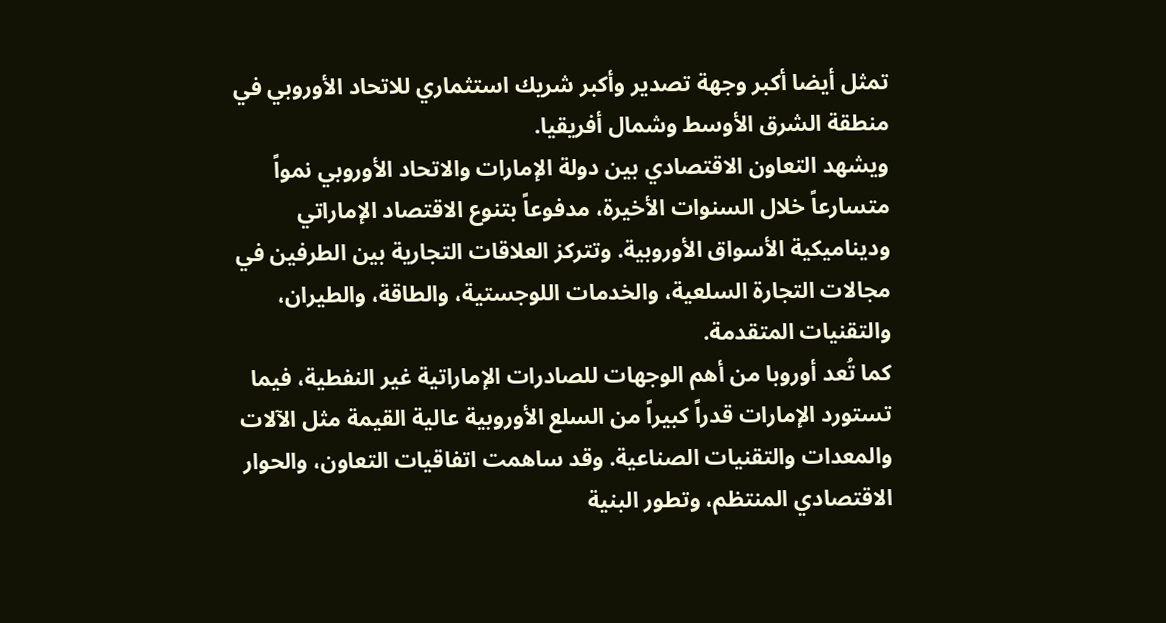تمثل أيضا أكبر وجهة تصدير وأكبر شريك استثماري للاتحاد الأوروبي في منطقة الشرق الأوسط وشمال أفريقيا.
ويشهد التعاون الاقتصادي بين دولة الإمارات والاتحاد الأوروبي نمواً متسارعاً خلال السنوات الأخيرة، مدفوعاً بتنوع الاقتصاد الإماراتي وديناميكية الأسواق الأوروبية. وتتركز العلاقات التجارية بين الطرفين في مجالات التجارة السلعية، والخدمات اللوجستية، والطاقة، والطيران، والتقنيات المتقدمة.
كما تُعد أوروبا من أهم الوجهات للصادرات الإماراتية غير النفطية، فيما تستورد الإمارات قدراً كبيراً من السلع الأوروبية عالية القيمة مثل الآلات والمعدات والتقنيات الصناعية. وقد ساهمت اتفاقيات التعاون، والحوار الاقتصادي المنتظم، وتطور البنية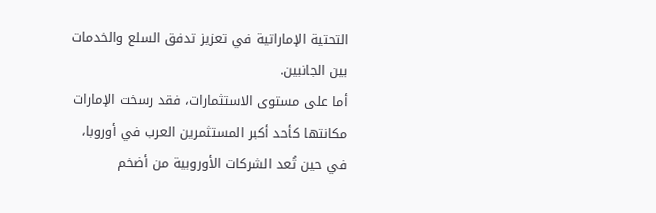التحتية الإماراتية في تعزيز تدفق السلع والخدمات بين الجانبين.
أما على مستوى الاستثمارات، فقد رسخت الإمارات مكانتها كأحد أكبر المستثمرين العرب في أوروبا، في حين تُعد الشركات الأوروبية من أضخم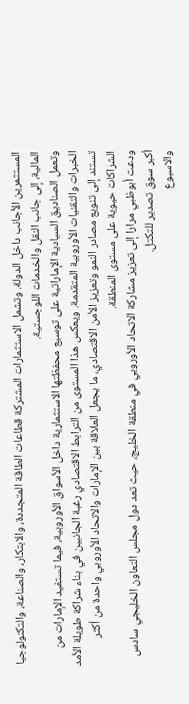المستثمرين الأجانب داخل الدولة. وتشمل الاستثمارات المشتركة قطاعات الطاقة المتجددة، والابتكار، والصناعة، والتكنولوجيا المالية، إلى جانب النقل والخدمات اللوجستية.
وتعمل الصناديق السيادية الإماراتية على توسيع محفظتها الاستثمارية داخل الأسواق الأوروبية، فيما تستفيد الإمارات من الخبرات والتقنيات الأوروبية المتقدمة. ويعكس هذا المستوى من الترابط الاقتصادي رغبة الجانبين في بناء شراكة طويلة الأمد تستند إلى تنويع مصادر النمو وتعزيز الأمن الاقتصادي، ما يجعل العلاقة بين الإمارات والاتحاد الأوروبي واحدة من أكثر الشراكات حيوية على مستوى المنطقة.
ودعت أبوظبي مرارا إلى تعزيز مشاركة الاتحاد الأوروبي في منطقة الخليج، حيث تعد دول مجلس التعاون الخليجي سادس أكبر سوق تصدير للتكتل.
والاسبوع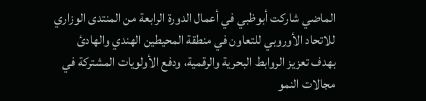الماضي شاركت أبوظبي في أعمال الدورة الرابعة من المنتدى الوزاري للاتحاد الأوروبي للتعاون في منطقة المحيطين الهندي والهادئ بهدف تعزيز الروابط البحرية والرقمية، ودفع الأولويات المشتركة في مجالات النمو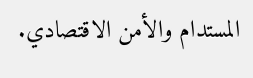المستدام والأمن الاقتصادي.